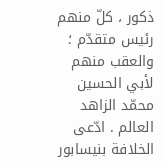ذكور ، كلّ منهم رئيس متقدّم ؛ والعقب منهم لأبي الحسين محمّد الزاهد العالم . ادّعى الخلافة بنيسابور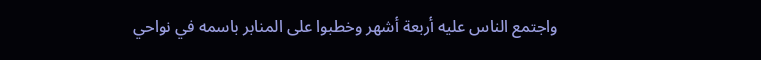واجتمع الناس عليه أربعة أشهر وخطبوا على المنابر باسمه في نواحي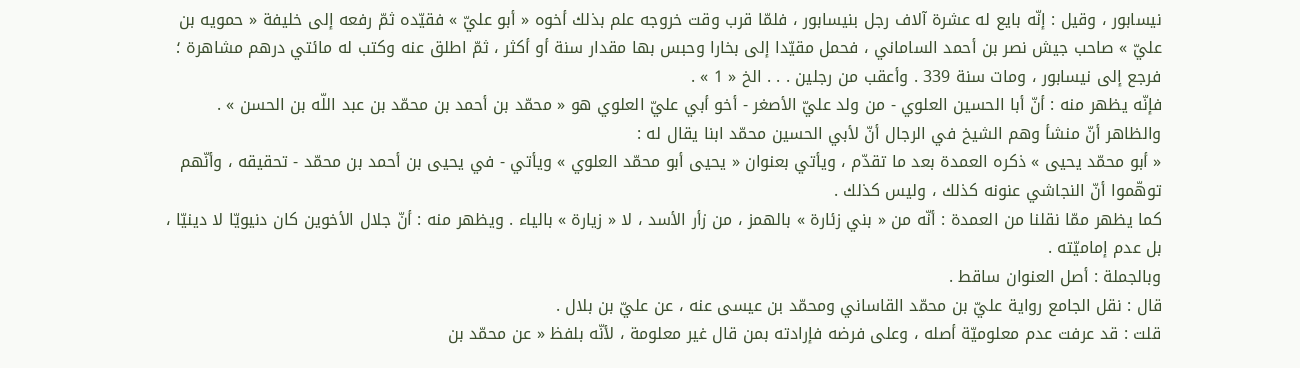نيسابور ، وقيل : إنّه بايع له عشرة آلاف رجل بنيسابور ، فلمّا قرب وقت خروجه علم بذلك أخوه « أبو عليّ » فقيّده ثمّ رفعه إلى خليفة « حمويه بن عليّ » صاحب جيش نصر بن أحمد الساماني ، فحمل مقيّدا إلى بخارا وحبس بها مقدار سنة أو أكثر ، ثمّ اطلق عنه وكتب له مائتي درهم مشاهرة ؛ فرجع إلى نيسابور ، ومات سنة 339 . وأعقب من رجلين . . . الخ « 1 » .
فإنّه يظهر منه : أنّ أبا الحسين العلوي - من ولد عليّ الأصغر - أخو أبي عليّ العلوي هو « محمّد بن أحمد بن محمّد بن عبد اللّه بن الحسن » .
والظاهر أنّ منشأ وهم الشيخ في الرجال أنّ لأبي الحسين محمّد ابنا يقال له :
« أبو محمّد يحيى » ذكره العمدة بعد ما تقدّم ، ويأتي بعنوان « يحيى أبو محمّد العلوي » ويأتي - في يحيى بن أحمد بن محمّد - تحقيقه ، وأنّهم توهّموا أنّ النجاشي عنونه كذلك ، وليس كذلك .
كما يظهر ممّا نقلنا من العمدة : أنّه من « بني زئارة » بالهمز ، من زأر الأسد ، لا « زيارة » بالياء . ويظهر منه : أنّ جلال الأخوين كان دنيويّا لا دينيّا ، بل عدم إماميّته .
وبالجملة : أصل العنوان ساقط .
قال : نقل الجامع رواية عليّ بن محمّد القاساني ومحمّد بن عيسى عنه ، عن عليّ بن بلال .
قلت : قد عرفت عدم معلوميّة أصله ، وعلى فرضه فإرادته بمن قال غير معلومة ، لأنّه بلفظ « عن محمّد بن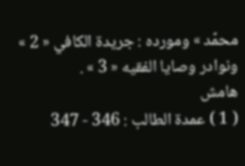محمّد » ومورده : جريدة الكافي « 2 » ونوادر وصايا الفقيه « 3 » .
هامش
( 1 ) عمدة الطالب : 346 - 347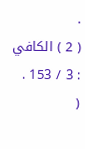.
( 2 ) الكافي : 3 / 153 .
(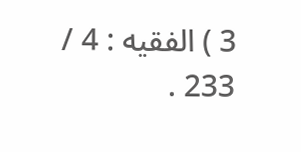3 ) الفقيه : 4 / 233 .